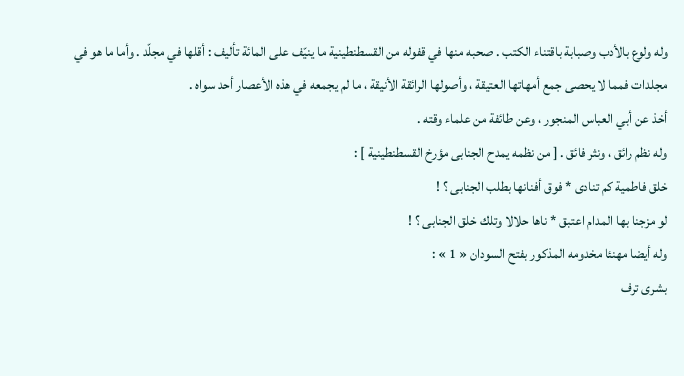وله ولوع بالأدب وصبابة باقتناء الكتب . صحبه منها في قفوله من القسطنطينية ما ينيّف على المائة تأليف : أقلها في مجلّد . وأما ما هو في مجلدات فمما لا يحصى جمع أمهاتها العتيقة ، وأصولها الرائقة الأنيقة ، ما لم يجمعه في هذه الأعصار أحد سواه .
أخذ عن أبي العباس المنجور ، وعن طائفة من علماء وقته .
وله نظم رائق ، ونثر فائق . [ من نظمه يمدح الجنابى مؤرخ القسطنطينية ] :
خلق فاطمية كم تنادى * فوق أفنانها بطلب الجنابى ؟ !
لو مزجنا بها المدام اعتبق * ناها حلالا وتلك خلق الجنابى ؟ !
وله أيضا مهنئا مخدومه المذكور بفتح السودان « 1 » :
بشرى ترف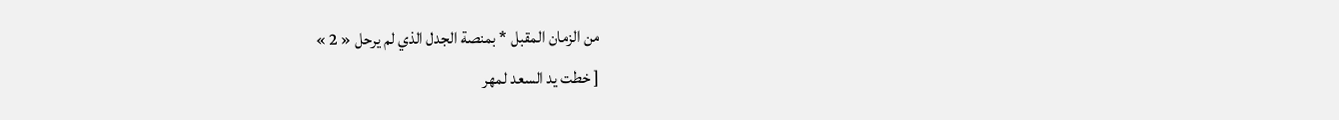من الزمان المقبل * بمنصة الجدل الذي لم يرحل « 2 »
[ خطت يد السعد لمهر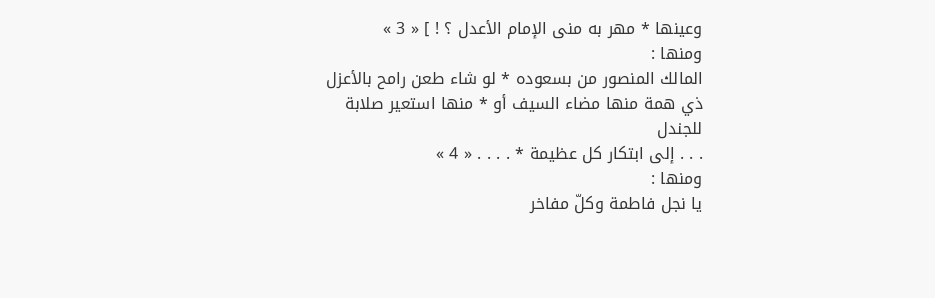وعينها * مهر به منى الإمام الأعدل ؟ ! ] « 3 »
ومنها :
المالك المنصور من بسعوده * لو شاء طعن رامح بالأعزل
ذي همة منها مضاء السيف أو * منها استعير صلابة للجندل
. . . إلى ابتكار كل عظيمة * . . . . « 4 »
ومنها :
يا نجل فاطمة وكلّ مفاخر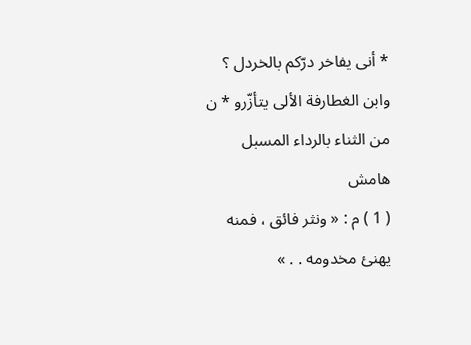* أنى يفاخر درّكم بالخردل ؟
وابن الغطارفة الألى يتأزّرو * ن من الثناء بالرداء المسبل
هامش
( 1 ) م : « ونثر فائق ، فمنه يهنئ مخدومه . . »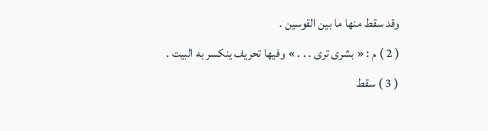وقد سقط منها ما بين القوسين .
( 2 ) م : « بشرى ترى . . . » وفيها تحريف ينكسر به البيت .
( 3 ) سقط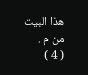هذا البيت من م .
( 4 )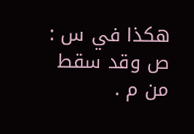هكذا في س : ص وقد سقط من م .